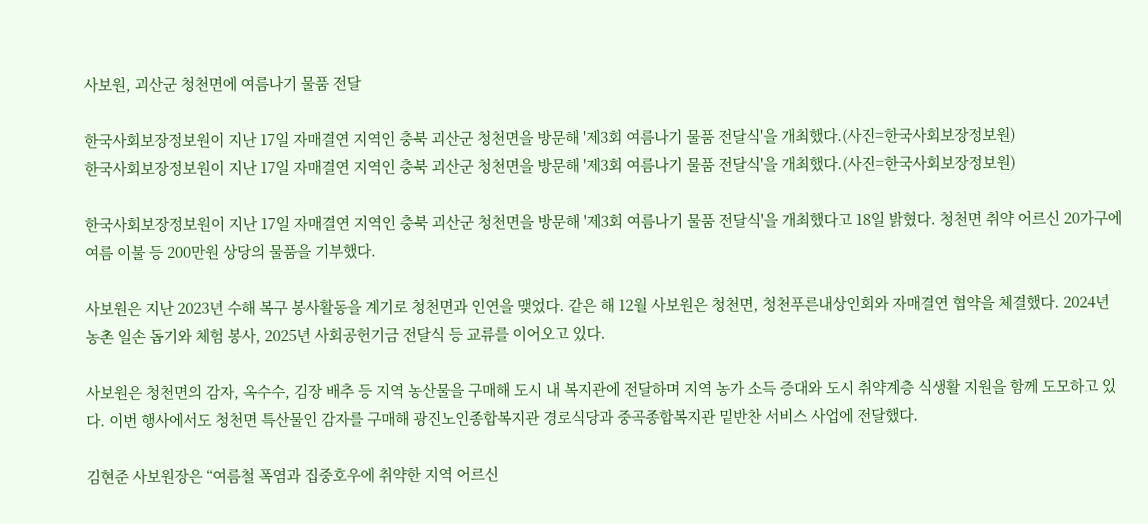사보원, 괴산군 청천면에 여름나기 물품 전달

한국사회보장정보원이 지난 17일 자매결연 지역인 충북 괴산군 청천면을 방문해 '제3회 여름나기 물품 전달식'을 개최했다.(사진=한국사회보장정보원)
한국사회보장정보원이 지난 17일 자매결연 지역인 충북 괴산군 청천면을 방문해 '제3회 여름나기 물품 전달식'을 개최했다.(사진=한국사회보장정보원)

한국사회보장정보원이 지난 17일 자매결연 지역인 충북 괴산군 청천면을 방문해 '제3회 여름나기 물품 전달식'을 개최했다고 18일 밝혔다. 청천면 취약 어르신 20가구에 여름 이불 등 200만원 상당의 물품을 기부했다.

사보원은 지난 2023년 수해 복구 봉사활동을 계기로 청천면과 인연을 맺었다. 같은 해 12월 사보원은 청천면, 청천푸른내상인회와 자매결연 협약을 체결했다. 2024년 농촌 일손 돕기와 체험 봉사, 2025년 사회공헌기금 전달식 등 교류를 이어오고 있다.

사보원은 청천면의 감자, 옥수수, 김장 배추 등 지역 농산물을 구매해 도시 내 복지관에 전달하며 지역 농가 소득 증대와 도시 취약계층 식생활 지원을 함께 도모하고 있다. 이번 행사에서도 청천면 특산물인 감자를 구매해 광진노인종합복지관 경로식당과 중곡종합복지관 밑반찬 서비스 사업에 전달했다.

김현준 사보원장은 “여름철 폭염과 집중호우에 취약한 지역 어르신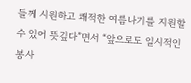들께 시원하고 쾌적한 여름나기를 지원할 수 있어 뜻깊다”면서 “앞으로도 일시적인 봉사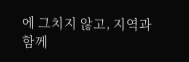에 그치지 않고, 지역과 함께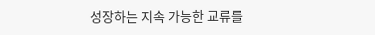성장하는 지속 가능한 교류를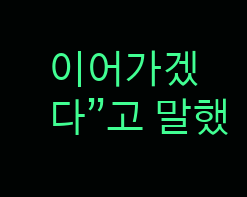이어가겠다”고 말했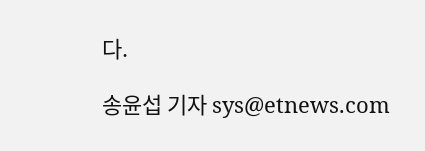다.

송윤섭 기자 sys@etnews.com